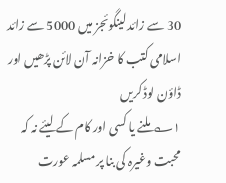30 سے زائد لینگوئجز میں 5000 سے زائد اسلامی کتب کا خزانہ آن لائن پڑھیں اور ڈاؤن لوڈ کریں
۱؎ ملنے یا کسی اور کام کے لیئے نہ کہ محبت وغیرہ کی بنا پر مسلمہ عورت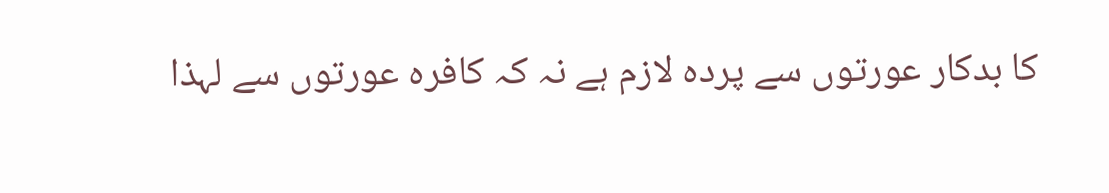کا بدکار عورتوں سے پردہ لازم ہے نہ کہ کافرہ عورتوں سے لہذا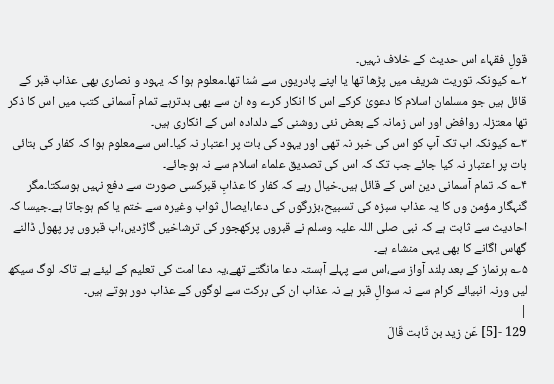قولِ فقہاء اس حدیث کے خلاف نہیں۔
۲؎ کیونکہ توریت شریف میں پڑھا تھا یا اپنے پادریوں سے سُنا تھا۔معلوم ہوا کہ یہود و نصاری بھی عذاب قبر کے قائل ہیں جو مسلمان اسلام کا دعویٰ کرکے اس کا انکار کرے وہ ان سے بھی بدترہے تمام آسمانی کتب میں اس کا ذکر تھا معتزلہ روافض اور اس زمانہ کے بعض نئی روشنی کے دلدادہ اس کے انکاری ہیں۔
۳؎ کیونکہ اب تک آپ کو اس کی خبر نہ تھی اور یہود کی بات پر اعتبار نہ کیا۔اس سےمعلوم ہوا کہ کفار کی بتائی بات پر اعتبار نہ کیا جائے جب تک کہ اس کی تصدیق علماء اسلام سے نہ ہوجائے۔
۴؎ کہ تمام آسمانی دین اس کے قائل ہیں۔خیال رہے کہ کفار کا عذابِ قبرکسی صورت سے دفع نہیں ہوسکتا۔مگر گنہگار مؤمن وں کا یہ عذاب سبزہ کی تسبیح،بزرگوں کی دعا،ایصال ثواب وغیرہ سے ختم یا کم ہوجاتا ہے۔جیسا کہ احادیث سے ثابت ہے کہ نبی صلی اللہ علیہ وسلم نے قبروں پرکھجور کی ترشاخیں گاڑدیں،اب قبروں پر پھول ڈالنے گھاس اگانے کا بھی یہی منشاء ہے۔
۵؎ ہرنماز کے بعد بلند آواز سے،اس سے پہلے آہستہ دعا مانگتے تھے،یہ دعا امت کی تعلیم کے لیئے ہے تاکہ لوگ سیکھ لیں ورنہ انبیائے کرام سے نہ سوالِ قبر ہے نہ عذاب ان کی برکت سے لوگوں کے عذاب دور ہوتے ہیں۔
|
129 -[5] عَن زيد بن ثَابت قَالَ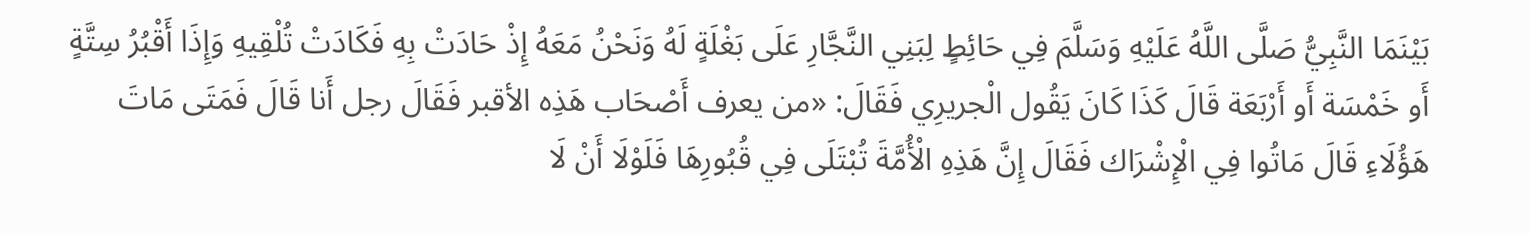بَيْنَمَا النَّبِيُّ صَلَّى اللَّهُ عَلَيْهِ وَسَلَّمَ فِي حَائِطٍ لِبَنِي النَّجَّارِ عَلَى بَغْلَةٍ لَهُ وَنَحْنُ مَعَهُ إِذْ حَادَتْ بِهِ فَكَادَتْ تُلْقِيهِ وَإِذَا أَقْبُرُ سِتَّةٍ أَو خَمْسَة أَو أَرْبَعَة قَالَ كَذَا كَانَ يَقُول الْجريرِي فَقَالَ: «من يعرف أَصْحَاب هَذِه الأقبر فَقَالَ رجل أَنا قَالَ فَمَتَى مَاتَ هَؤُلَاءِ قَالَ مَاتُوا فِي الْإِشْرَاك فَقَالَ إِنَّ هَذِهِ الْأُمَّةَ تُبْتَلَى فِي قُبُورِهَا فَلَوْلَا أَنْ لَا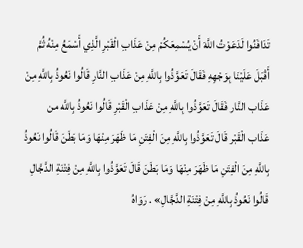تَدَافَنُوا لَدَعَوْتُ اللَّهَ أَنْ يُسْمِعَكُمْ مِنْ عَذَابِ الْقَبْرِ الَّذِي أَسْمَعُ مِنْهُ ثُمَّ أَقْبَلَ عَلَيْنَا بِوَجْهِهِ فَقَالَ تَعَوَّذُوا بِاللَّهِ مِنْ عَذَابِ النَّارِ قَالُوا نَعُوذُ بِاللَّهِ مِنْ عَذَاب النَّار فَقَالَ تَعَوَّذُوا بِاللَّهِ مِنْ عَذَابِ الْقَبْرِ قَالُوا نَعُوذُ بِاللَّه من عَذَاب الْقَبْر قَالَ تَعَوَّذُوا بِاللَّهِ مِنَ الْفِتَنِ مَا ظَهَرَ مِنْهَا وَمَا بَطَنَ قَالُوا نَعُوذُ بِاللَّهِ مِنَ الْفِتَنِ مَا ظَهَرَ مِنْهَا وَمَا بَطَنَ قَالَ تَعَوَّذُوا بِاللَّهِ مِنْ فِتْنَةِ الدَّجَّالِ قَالُوا نَعُوذُ بِاللَّهِ مِنْ فِتْنَةِ الدَّجَّالِ» . رَوَاهُ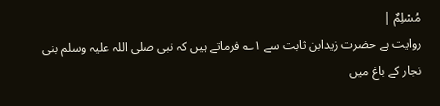مُسْلِمٌ |
روایت ہے حضرت زیدابن ثابت سے ۱؎ فرماتے ہیں کہ نبی صلی اللہ علیہ وسلم بنی نجار کے باغ میں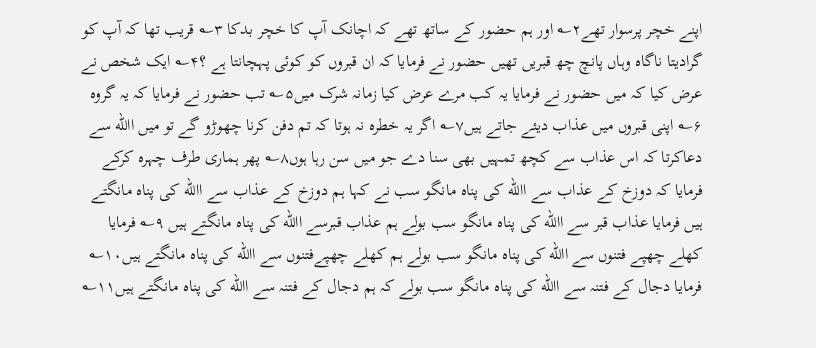اپنے خچر پرسوار تھے۲؎ اور ہم حضور کے ساتھ تھے کہ اچانک آپ کا خچر بدکا ۳؎ قریب تھا کہ آپ کو گرادیتا ناگاہ وہاں پانچ چھ قبریں تھیں حضور نے فرمایا کہ ان قبروں کو کوئی پہچانتا ہے ؟۴؎ ایک شخص نے عرض کیا کہ میں حضور نے فرمایا یہ کب مرے عرض کیا زمانہ شرک میں۵؎ تب حضور نے فرمایا کہ یہ گروہ ۶؎ اپنی قبروں میں عذاب دیئے جاتے ہیں۷؎ اگر یہ خطرہ نہ ہوتا کہ تم دفن کرنا چھوڑو گے تو میں االله سے دعاکرتا کہ اس عذاب سے کچھ تمہیں بھی سنا دے جو میں سن رہا ہوں۸؎ پھر ہماری طرف چہرہ کرکے فرمایا کہ دوزخ کے عذاب سے االله کی پناہ مانگو سب نے کہا ہم دوزخ کے عذاب سے االله کی پناہ مانگتے ہیں فرمایا عذاب قبر سے االله کی پناہ مانگو سب بولے ہم عذاب قبرسے االله کی پناہ مانگتے ہیں ۹؎ فرمایا کھلے چھپے فتنوں سے االله کی پناہ مانگو سب بولے ہم کھلے چھپےفتنوں سے االله کی پناہ مانگتے ہیں۱۰؎ فرمایا دجال کے فتنہ سے االله کی پناہ مانگو سب بولے کہ ہم دجال کے فتنہ سے االله کی پناہ مانگتے ہیں۱۱؎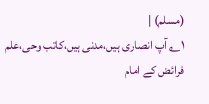(مسلم) |
۱؎ آپ انصاری ہیں،مدنی ہیں،کاتب وحی،علم فرائض کے امام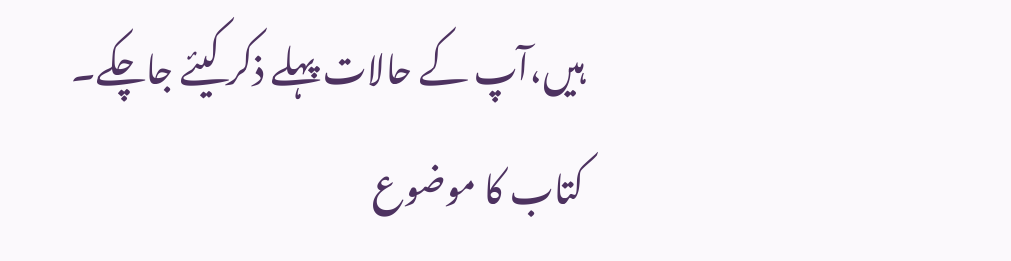ہیں،آپ کے حالات پہلے ذکر کیئے جاچکے۔
کتاب کا موضوع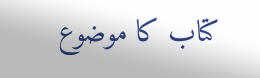کتاب کا موضوع